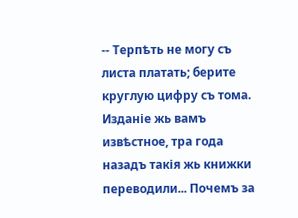-- Терпѣть не могу съ листа платать; берите круглую цифру съ тома. Изданіе жь вамъ извѣстное, тра года назадъ такія жь книжки переводили... Почемъ за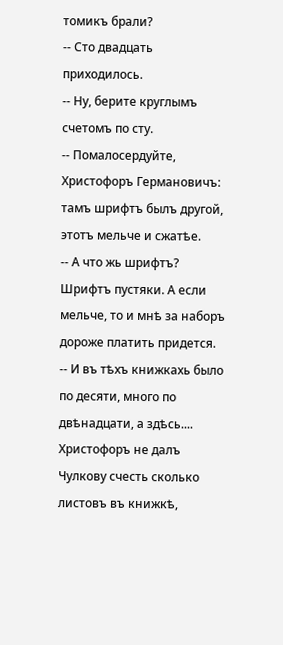томикъ брали?
-- Сто двадцать приходилось.
-- Ну, берите круглымъ счетомъ по сту.
-- Помалосердуйте, Христофоръ Германовичъ: тамъ шрифтъ былъ другой, этотъ мельче и сжатѣе.
-- А что жь шрифтъ? Шрифтъ пустяки. А если мельче, то и мнѣ за наборъ дороже платить придется.
-- И въ тѣхъ книжкахь было по десяти, много по двѣнадцати, а здѣсь....
Христофоръ не далъ Чулкову счесть сколько листовъ въ книжкѣ,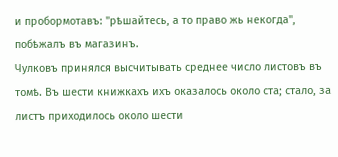и пробормотавъ: "рѣшайтесь, а то право жь некогда", побѣжалъ въ магазинъ.
Чулковъ принялся высчитывать среднее число листовъ въ томѣ. Въ шести книжкахъ ихъ оказалось около ста; стало, за листъ приходилось около шести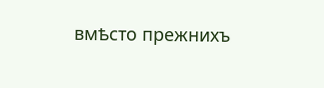вмѣсто прежнихъ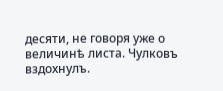десяти, не говоря уже о величинѣ листа. Чулковъ вздохнулъ.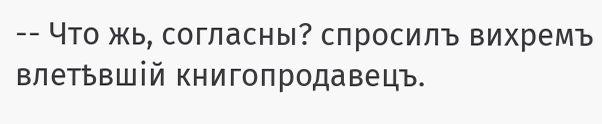-- Что жь, согласны? спросилъ вихремъ влетѣвшій книгопродавецъ.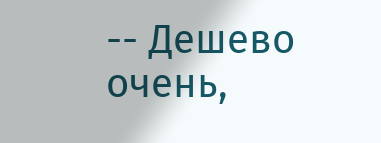-- Дешево очень,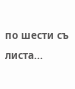по шести съ листа...